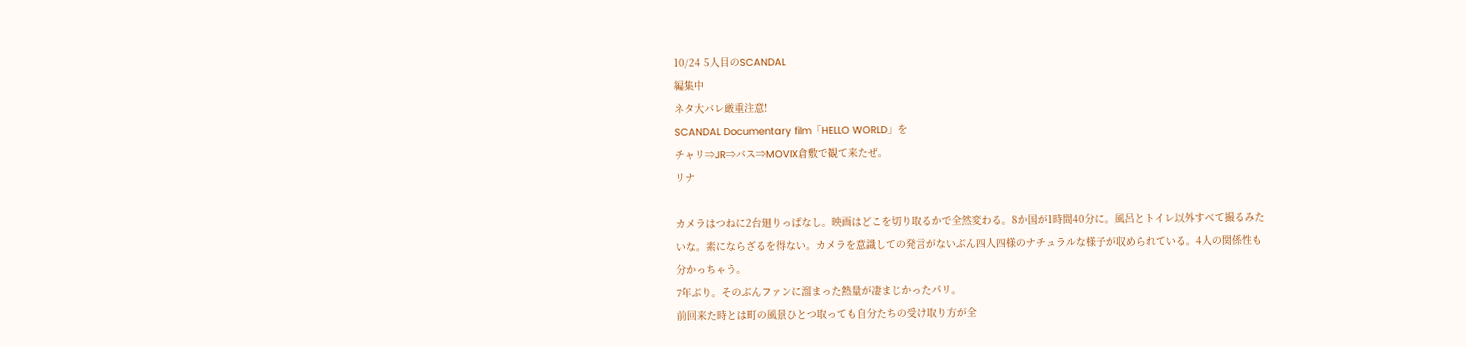10/24 5人目のSCANDAL
編集中
ネタ大バレ厳重注意!
SCANDAL Documentary film「HELLO WORLD」を
チャリ⇒JR⇒バス⇒MOVIX倉敷で観て来たぜ。
リナ

カメラはつねに2台廻りっぱなし。映画はどこを切り取るかで全然変わる。8か国が1時間40分に。風呂とトイレ以外すべて撮るみたいな。素にならざるを得ない。カメラを意識しての発言がないぶん四人四様のナチュラルな様子が収められている。4人の関係性も分かっちゃう。
7年ぶり。そのぶんファンに溜まった熱量が凄まじかったパリ。
前回来た時とは町の風景ひとつ取っても自分たちの受け取り方が全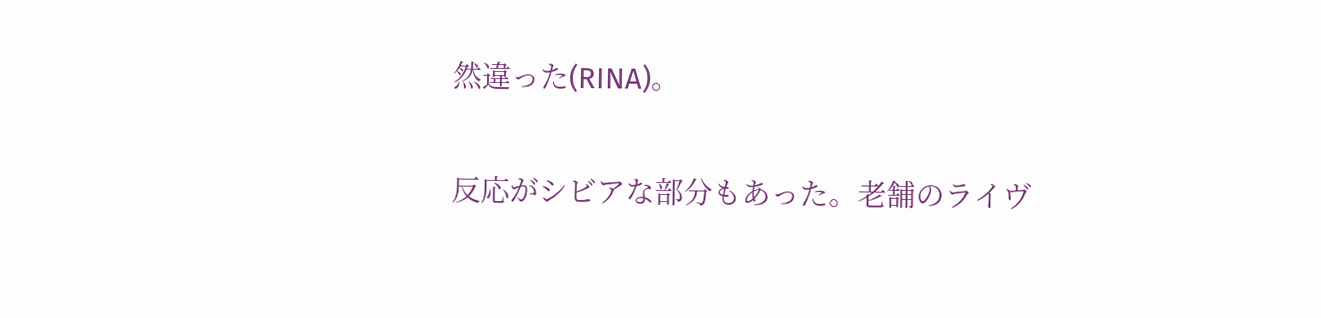然違った(RINA)。

反応がシビアな部分もあった。老舗のライヴ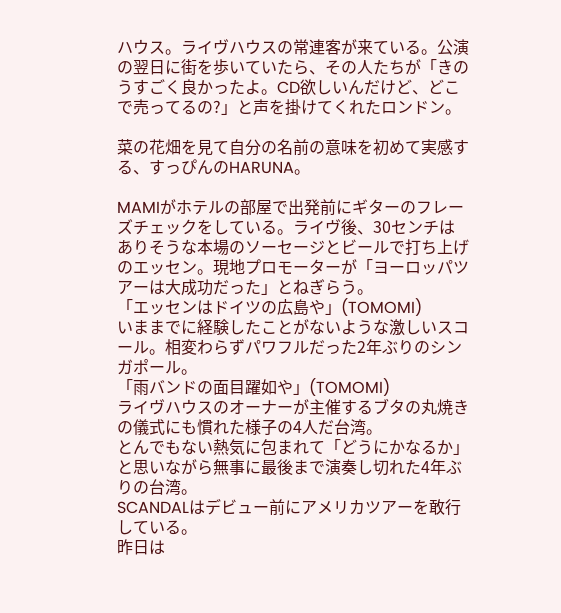ハウス。ライヴハウスの常連客が来ている。公演の翌日に街を歩いていたら、その人たちが「きのうすごく良かったよ。CD欲しいんだけど、どこで売ってるの?」と声を掛けてくれたロンドン。

菜の花畑を見て自分の名前の意味を初めて実感する、すっぴんのHARUNA。

MAMIがホテルの部屋で出発前にギターのフレーズチェックをしている。ライヴ後、30センチはありそうな本場のソーセージとビールで打ち上げのエッセン。現地プロモーターが「ヨーロッパツアーは大成功だった」とねぎらう。
「エッセンはドイツの広島や」(TOMOMI)
いままでに経験したことがないような激しいスコール。相変わらずパワフルだった2年ぶりのシンガポール。
「雨バンドの面目躍如や」(TOMOMI)
ライヴハウスのオーナーが主催するブタの丸焼きの儀式にも慣れた様子の4人だ台湾。
とんでもない熱気に包まれて「どうにかなるか」と思いながら無事に最後まで演奏し切れた4年ぶりの台湾。
SCANDALはデビュー前にアメリカツアーを敢行している。
昨日は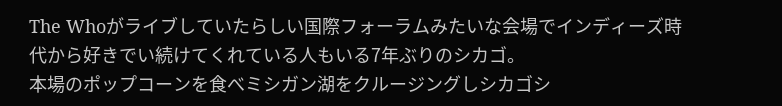The Whoがライブしていたらしい国際フォーラムみたいな会場でインディーズ時代から好きでい続けてくれている人もいる7年ぶりのシカゴ。
本場のポップコーンを食べミシガン湖をクルージングしシカゴシ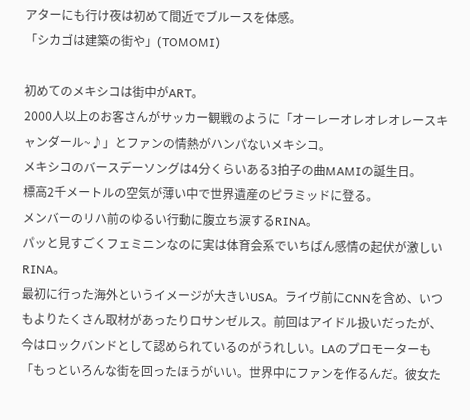アターにも行け夜は初めて間近でブルースを体感。
「シカゴは建築の街や」(TOMOMI)

初めてのメキシコは街中がART。
2000人以上のお客さんがサッカー観戦のように「オーレーオレオレオレースキャンダール~♪」とファンの情熱がハンパないメキシコ。
メキシコのバースデーソングは4分くらいある3拍子の曲MAMIの誕生日。
標高2千メートルの空気が薄い中で世界遺産のピラミッドに登る。
メンバーのリハ前のゆるい行動に腹立ち涙するRINA。
パッと見すごくフェミニンなのに実は体育会系でいちばん感情の起伏が激しいRINA。
最初に行った海外というイメージが大きいUSA。ライヴ前にCNNを含め、いつもよりたくさん取材があったりロサンゼルス。前回はアイドル扱いだったが、今はロックバンドとして認められているのがうれしい。LAのプロモーターも「もっといろんな街を回ったほうがいい。世界中にファンを作るんだ。彼女た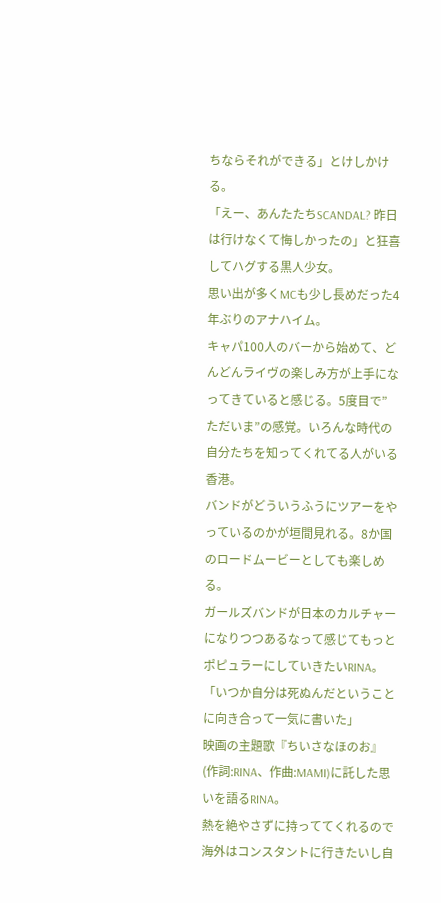ちならそれができる」とけしかける。
「えー、あんたたちSCANDAL? 昨日は行けなくて悔しかったの」と狂喜してハグする黒人少女。
思い出が多くMCも少し長めだった4年ぶりのアナハイム。
キャパ100人のバーから始めて、どんどんライヴの楽しみ方が上手になってきていると感じる。5度目で”ただいま”の感覚。いろんな時代の自分たちを知ってくれてる人がいる香港。
バンドがどういうふうにツアーをやっているのかが垣間見れる。8か国のロードムービーとしても楽しめる。
ガールズバンドが日本のカルチャーになりつつあるなって感じてもっとポピュラーにしていきたいRINA。
「いつか自分は死ぬんだということに向き合って一気に書いた」
映画の主題歌『ちいさなほのお』(作詞:RINA、作曲:MAMI)に託した思いを語るRINA。
熱を絶やさずに持っててくれるので海外はコンスタントに行きたいし自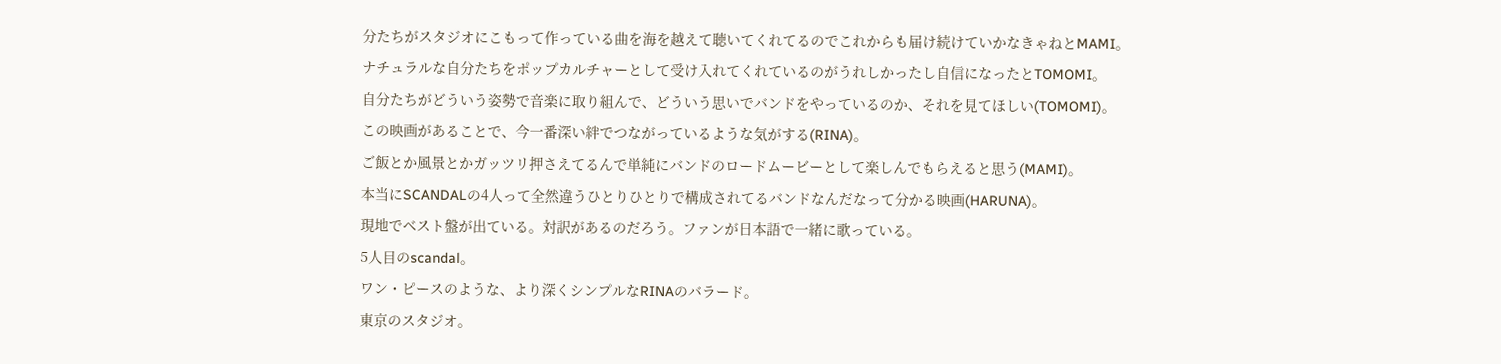分たちがスタジオにこもって作っている曲を海を越えて聴いてくれてるのでこれからも届け続けていかなきゃねとMAMI。
ナチュラルな自分たちをポップカルチャーとして受け入れてくれているのがうれしかったし自信になったとTOMOMI。
自分たちがどういう姿勢で音楽に取り組んで、どういう思いでバンドをやっているのか、それを見てほしい(TOMOMI)。
この映画があることで、今一番深い絆でつながっているような気がする(RINA)。
ご飯とか風景とかガッツリ押さえてるんで単純にバンドのロードムービーとして楽しんでもらえると思う(MAMI)。
本当にSCANDALの4人って全然違うひとりひとりで構成されてるバンドなんだなって分かる映画(HARUNA)。
現地でベスト盤が出ている。対訳があるのだろう。ファンが日本語で一緒に歌っている。
5人目のscandal。
ワン・ピースのような、より深くシンプルなRINAのバラード。
東京のスタジオ。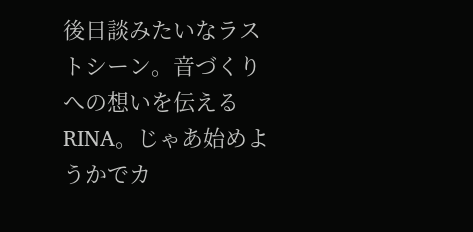後日談みたいなラストシーン。音づくりへの想いを伝えるRINA。じゃあ始めようかでカ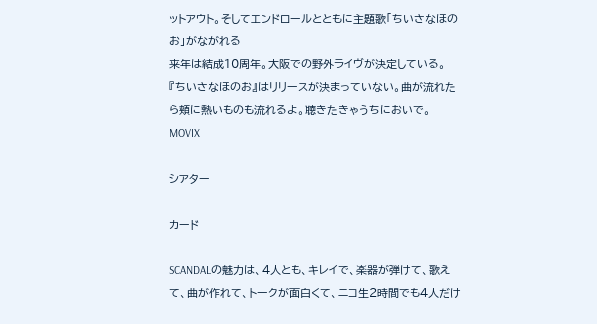ットアウト。そしてエンドロールとともに主題歌「ちいさなほのお」がながれる
来年は結成10周年。大阪での野外ライヴが決定している。
『ちいさなほのお』はリリースが決まっていない。曲が流れたら頬に熱いものも流れるよ。聴きたきゃうちにおいで。
MOVIX

シアター

カード

SCANDALの魅力は、4人とも、キレイで、楽器が弾けて、歌えて、曲が作れて、トークが面白くて、ニコ生2時間でも4人だけ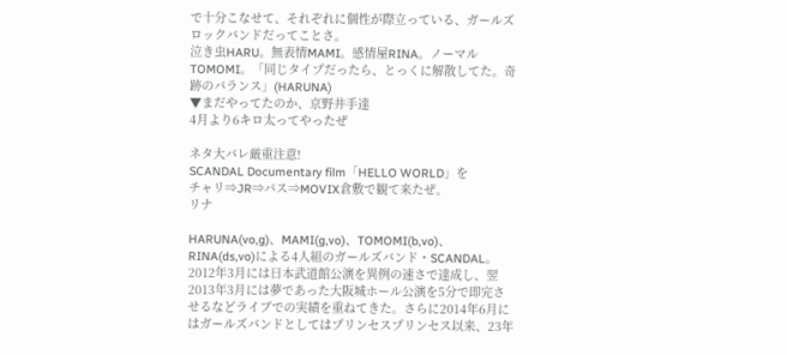で十分こなせて、それぞれに個性が際立っている、ガールズロックバンドだってことさ。
泣き虫HARU。無表情MAMI。感情屋RINA。ノーマルTOMOMI。「同じタイプだったら、とっくに解散してた。奇跡のバランス」(HARUNA)
▼まだやってたのか、京野井手達
4月より6キロ太ってやったぜ

ネタ大バレ厳重注意!
SCANDAL Documentary film「HELLO WORLD」を
チャリ⇒JR⇒バス⇒MOVIX倉敷で観て来たぜ。
リナ

HARUNA(vo,g)、MAMI(g,vo)、TOMOMI(b,vo)、RINA(ds,vo)による4人組のガールズバンド・SCANDAL。2012年3月には日本武道館公演を異例の速さで達成し、翌2013年3月には夢であった大阪城ホール公演を5分で即完させるなどライブでの実績を重ねてきた。さらに2014年6月にはガールズバンドとしてはプリンセスプリンセス以来、23年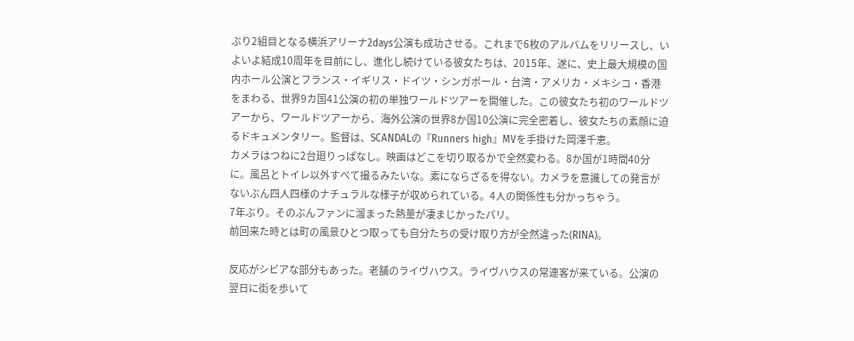ぶり2組目となる横浜アリーナ2days公演も成功させる。これまで6枚のアルバムをリリースし、いよいよ結成10周年を目前にし、進化し続けている彼女たちは、2015年、遂に、史上最大規模の国内ホール公演とフランス・イギリス・ドイツ・シンガポール・台湾・アメリカ・メキシコ・香港をまわる、世界9カ国41公演の初の単独ワールドツアーを開催した。この彼女たち初のワールドツアーから、ワールドツアーから、海外公演の世界8か国10公演に完全密着し、彼女たちの素顔に迫るドキュメンタリー。監督は、SCANDALの『Runners high』MVを手掛けた岡澤千恵。
カメラはつねに2台廻りっぱなし。映画はどこを切り取るかで全然変わる。8か国が1時間40分に。風呂とトイレ以外すべて撮るみたいな。素にならざるを得ない。カメラを意識しての発言がないぶん四人四様のナチュラルな様子が収められている。4人の関係性も分かっちゃう。
7年ぶり。そのぶんファンに溜まった熱量が凄まじかったパリ。
前回来た時とは町の風景ひとつ取っても自分たちの受け取り方が全然違った(RINA)。

反応がシビアな部分もあった。老舗のライヴハウス。ライヴハウスの常連客が来ている。公演の翌日に街を歩いて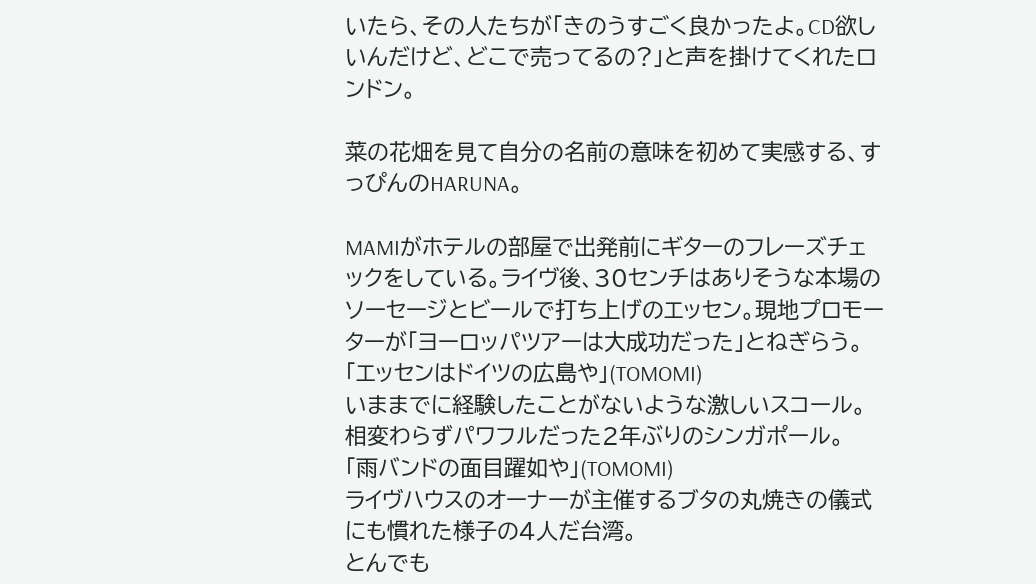いたら、その人たちが「きのうすごく良かったよ。CD欲しいんだけど、どこで売ってるの?」と声を掛けてくれたロンドン。

菜の花畑を見て自分の名前の意味を初めて実感する、すっぴんのHARUNA。

MAMIがホテルの部屋で出発前にギターのフレーズチェックをしている。ライヴ後、30センチはありそうな本場のソーセージとビールで打ち上げのエッセン。現地プロモーターが「ヨーロッパツアーは大成功だった」とねぎらう。
「エッセンはドイツの広島や」(TOMOMI)
いままでに経験したことがないような激しいスコール。相変わらずパワフルだった2年ぶりのシンガポール。
「雨バンドの面目躍如や」(TOMOMI)
ライヴハウスのオーナーが主催するブタの丸焼きの儀式にも慣れた様子の4人だ台湾。
とんでも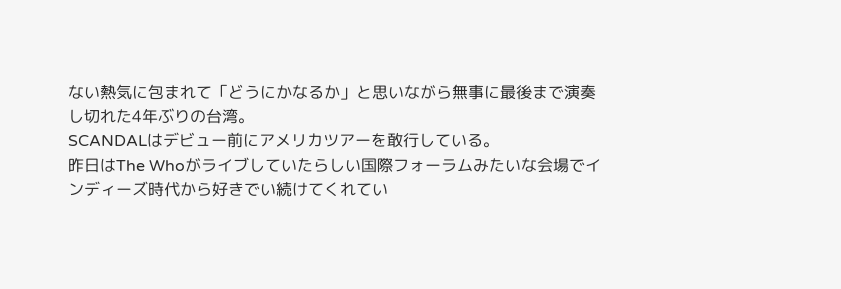ない熱気に包まれて「どうにかなるか」と思いながら無事に最後まで演奏し切れた4年ぶりの台湾。
SCANDALはデビュー前にアメリカツアーを敢行している。
昨日はThe Whoがライブしていたらしい国際フォーラムみたいな会場でインディーズ時代から好きでい続けてくれてい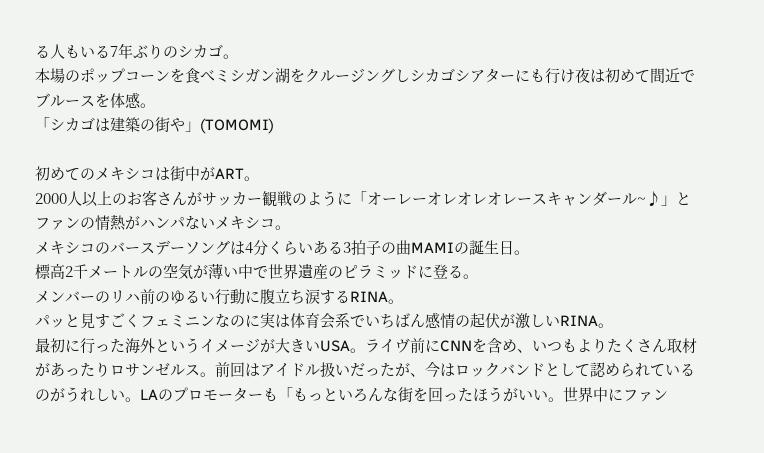る人もいる7年ぶりのシカゴ。
本場のポップコーンを食べミシガン湖をクルージングしシカゴシアターにも行け夜は初めて間近でブルースを体感。
「シカゴは建築の街や」(TOMOMI)

初めてのメキシコは街中がART。
2000人以上のお客さんがサッカー観戦のように「オーレーオレオレオレースキャンダール~♪」とファンの情熱がハンパないメキシコ。
メキシコのバースデーソングは4分くらいある3拍子の曲MAMIの誕生日。
標高2千メートルの空気が薄い中で世界遺産のピラミッドに登る。
メンバーのリハ前のゆるい行動に腹立ち涙するRINA。
パッと見すごくフェミニンなのに実は体育会系でいちばん感情の起伏が激しいRINA。
最初に行った海外というイメージが大きいUSA。ライヴ前にCNNを含め、いつもよりたくさん取材があったりロサンゼルス。前回はアイドル扱いだったが、今はロックバンドとして認められているのがうれしい。LAのプロモーターも「もっといろんな街を回ったほうがいい。世界中にファン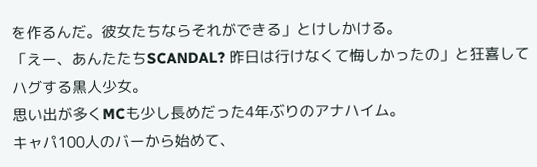を作るんだ。彼女たちならそれができる」とけしかける。
「えー、あんたたちSCANDAL? 昨日は行けなくて悔しかったの」と狂喜してハグする黒人少女。
思い出が多くMCも少し長めだった4年ぶりのアナハイム。
キャパ100人のバーから始めて、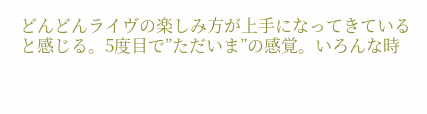どんどんライヴの楽しみ方が上手になってきていると感じる。5度目で”ただいま”の感覚。いろんな時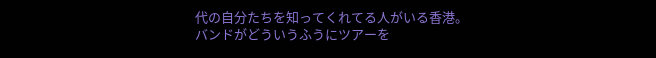代の自分たちを知ってくれてる人がいる香港。
バンドがどういうふうにツアーを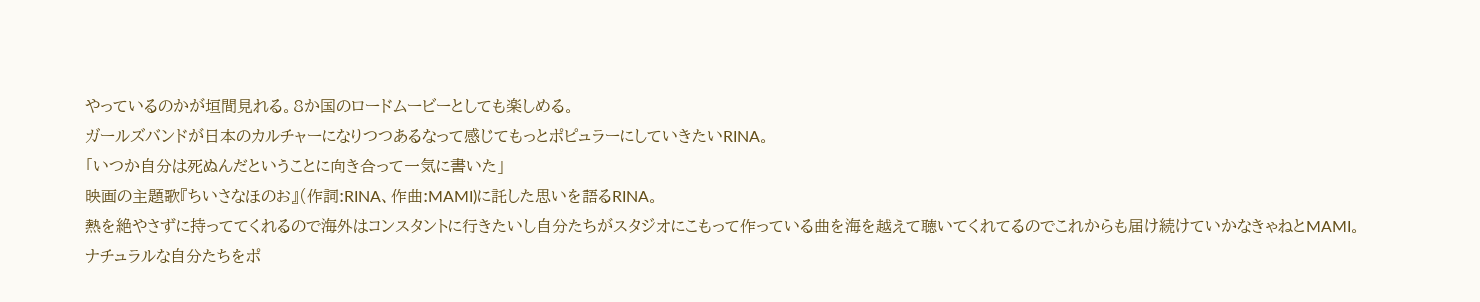やっているのかが垣間見れる。8か国のロードムービーとしても楽しめる。
ガールズバンドが日本のカルチャーになりつつあるなって感じてもっとポピュラーにしていきたいRINA。
「いつか自分は死ぬんだということに向き合って一気に書いた」
映画の主題歌『ちいさなほのお』(作詞:RINA、作曲:MAMI)に託した思いを語るRINA。
熱を絶やさずに持っててくれるので海外はコンスタントに行きたいし自分たちがスタジオにこもって作っている曲を海を越えて聴いてくれてるのでこれからも届け続けていかなきゃねとMAMI。
ナチュラルな自分たちをポ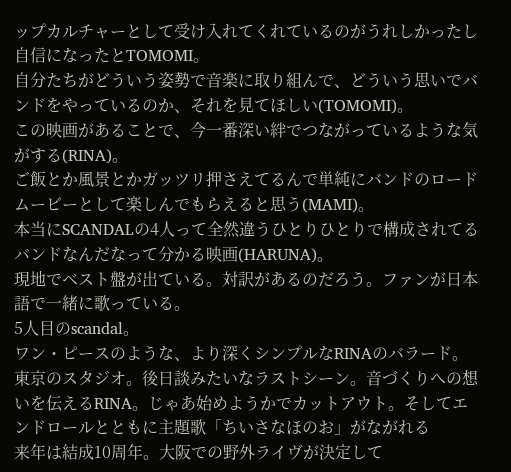ップカルチャーとして受け入れてくれているのがうれしかったし自信になったとTOMOMI。
自分たちがどういう姿勢で音楽に取り組んで、どういう思いでバンドをやっているのか、それを見てほしい(TOMOMI)。
この映画があることで、今一番深い絆でつながっているような気がする(RINA)。
ご飯とか風景とかガッツリ押さえてるんで単純にバンドのロードムービーとして楽しんでもらえると思う(MAMI)。
本当にSCANDALの4人って全然違うひとりひとりで構成されてるバンドなんだなって分かる映画(HARUNA)。
現地でベスト盤が出ている。対訳があるのだろう。ファンが日本語で一緒に歌っている。
5人目のscandal。
ワン・ピースのような、より深くシンプルなRINAのバラード。
東京のスタジオ。後日談みたいなラストシーン。音づくりへの想いを伝えるRINA。じゃあ始めようかでカットアウト。そしてエンドロールとともに主題歌「ちいさなほのお」がながれる
来年は結成10周年。大阪での野外ライヴが決定して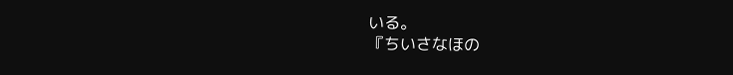いる。
『ちいさなほの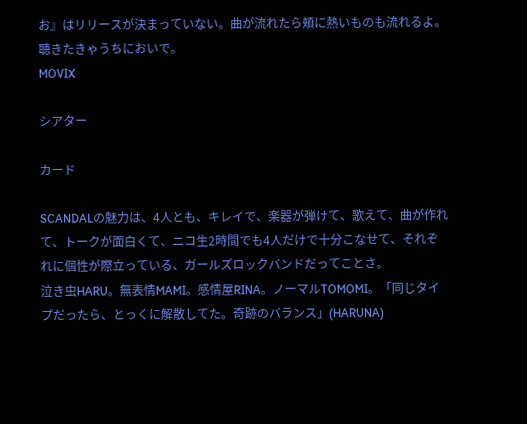お』はリリースが決まっていない。曲が流れたら頬に熱いものも流れるよ。聴きたきゃうちにおいで。
MOVIX

シアター

カード

SCANDALの魅力は、4人とも、キレイで、楽器が弾けて、歌えて、曲が作れて、トークが面白くて、ニコ生2時間でも4人だけで十分こなせて、それぞれに個性が際立っている、ガールズロックバンドだってことさ。
泣き虫HARU。無表情MAMI。感情屋RINA。ノーマルTOMOMI。「同じタイプだったら、とっくに解散してた。奇跡のバランス」(HARUNA)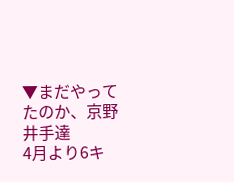▼まだやってたのか、京野井手達
4月より6キ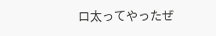ロ太ってやったぜ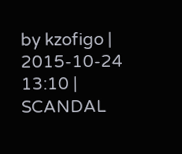by kzofigo | 2015-10-24 13:10 | SCANDAL